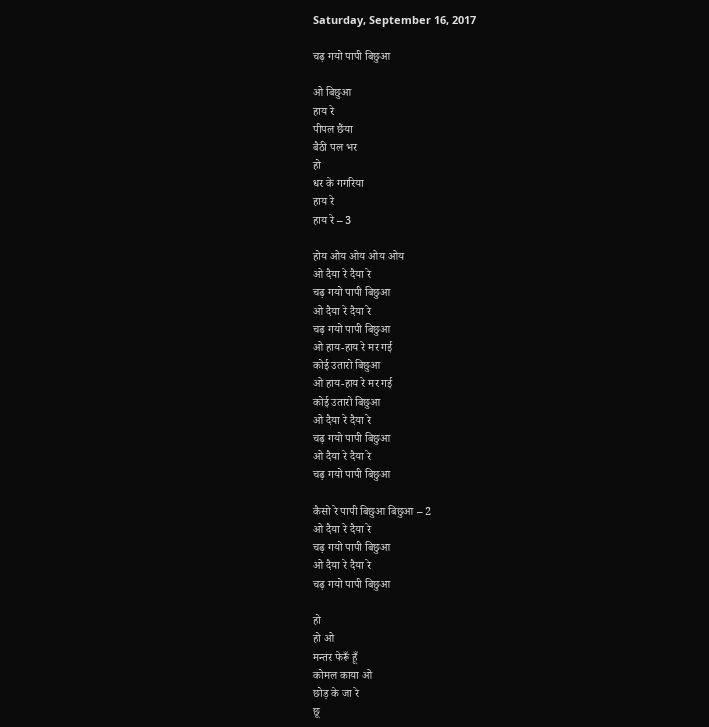Saturday, September 16, 2017

चढ़ गयो पापी बिछुआ

ओ बिछुआ
हाय रे
पीपल छैंया
बैठी पल भर
हो
धर के गगरिया
हाय रे
हाय रे – 3

होय ओय ओय ओय ओय
ओ दैया रे दैया रे
चढ़ गयो पापी बिछुआ
ओ दैया रे दैया रे
चढ़ गयो पापी बिछुआ
ओ हाय-हाय रे मर गई
कोई उतारो बिछुआ
ओ हाय-हाय रे मर गई
कोई उतारो बिछुआ
ओ दैया रे दैया रे
चढ़ गयो पापी बिछुआ
ओ दैया रे दैया रे
चढ़ गयो पापी बिछुआ

कैसो रे पापी बिछुआ बिछुआ – 2
ओ दैया रे दैया रे
चढ़ गयो पापी बिछुआ
ओ दैया रे दैया रे
चढ़ गयो पापी बिछुआ

हो
हो ओ
मन्तर फेरूँ हूँ
कोमल काया ओ
छोड़ के जा रे
छू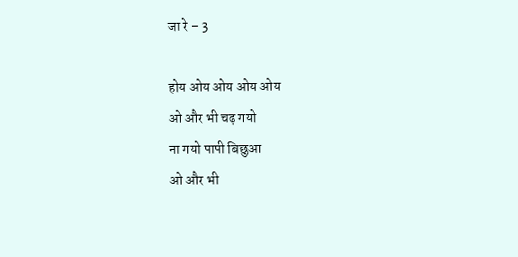जा रे – 3

होय ओय ओय ओय ओय
ओ और भी चढ़ गयो
ना गयो पापी बिछुआ
ओ और भी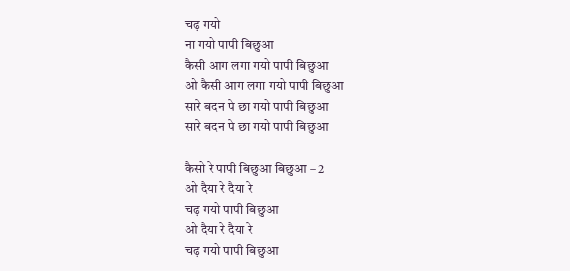चढ़ गयो
ना गयो पापी बिछुआ
कैसी आग लगा गयो पापी बिछुआ
ओ कैसी आग लगा गयो पापी बिछुआ
सारे बदन पे छा गयो पापी बिछुआ
सारे बदन पे छा गयो पापी बिछुआ

कैसो रे पापी बिछुआ बिछुआ – 2
ओ दैया रे दैया रे
चढ़ गयो पापी बिछुआ
ओ दैया रे दैया रे
चढ़ गयो पापी बिछुआ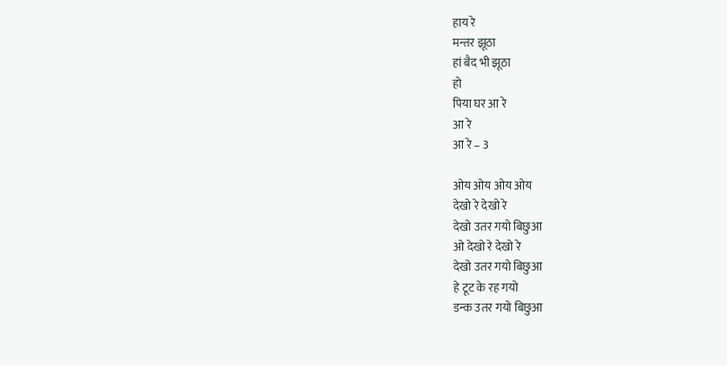हाय रे
मन्तर झूठा
हां बैद भी झूठा
हो
पिया घर आ रे
आ रे
आ रे – 3

ओय ओय ओय ओय
देखो रे देखो रे
देखो उतर गयो बिछुआ
ओ देखो रे देखो रे
देखो उतर गयो बिछुआ
हे टूट के रह गयो
डन्क उतर गयो बिछुआ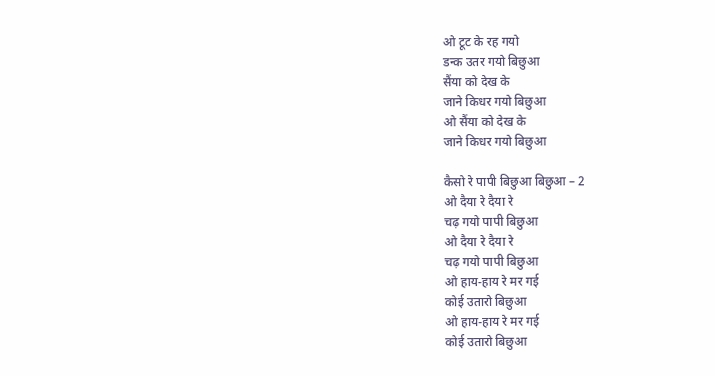ओ टूट के रह गयो
डन्क उतर गयो बिछुआ
सैंया को देख के
जाने किधर गयो बिछुआ
ओ सैंया को देख के
जाने किधर गयो बिछुआ

कैसो रे पापी बिछुआ बिछुआ – 2
ओ दैया रे दैया रे
चढ़ गयो पापी बिछुआ
ओ दैया रे दैया रे
चढ़ गयो पापी बिछुआ
ओ हाय-हाय रे मर गई
कोई उतारो बिछुआ
ओ हाय-हाय रे मर गई
कोई उतारो बिछुआ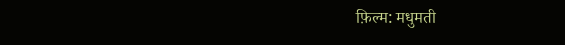फ़िल्म: मधुमती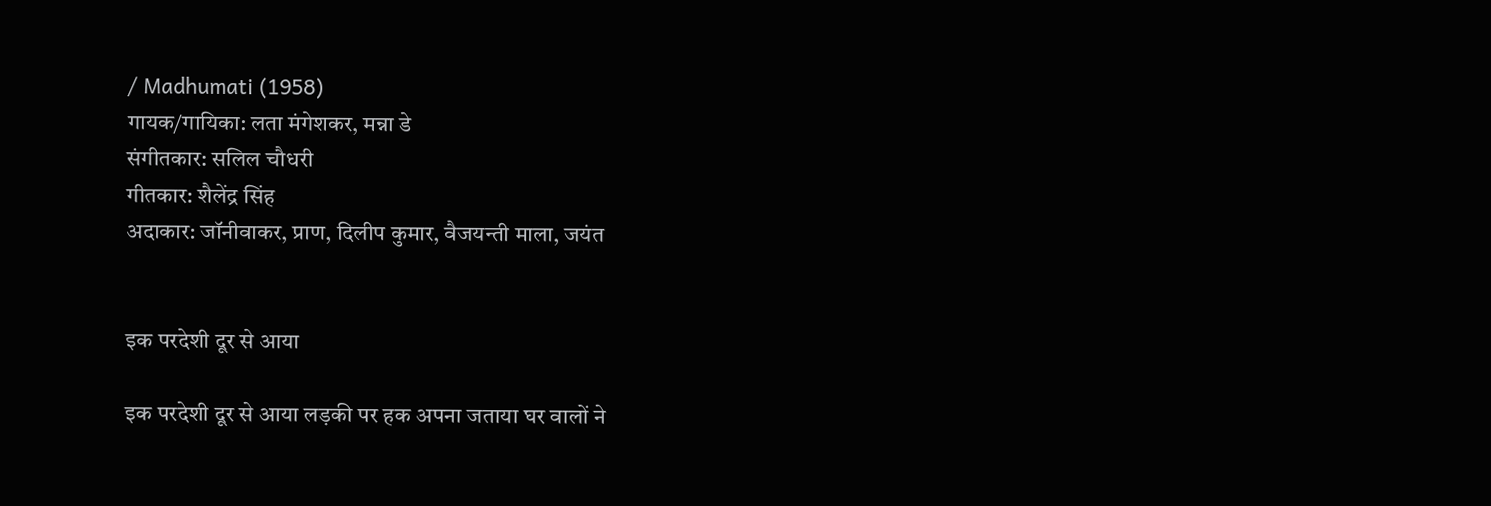/ Madhumati (1958)
गायक/गायिका: लता मंगेशकर, मन्ना डे
संगीतकार: सलिल चौधरी
गीतकार: शैलेंद्र सिंह
अदाकार: जॉनीवाकर, प्राण, दिलीप कुमार, वैजयन्ती माला, जयंत


इक परदेशी दूर से आया

इक परदेशी दूर से आया लड़की पर हक अपना जताया घर वालों ने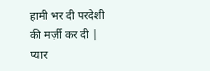हामी भर दी परदेशी की मर्ज़ी कर दी | प्यार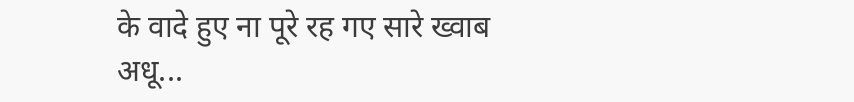के वादे हुए ना पूरे रह गए सारे ख्वाब अधू...